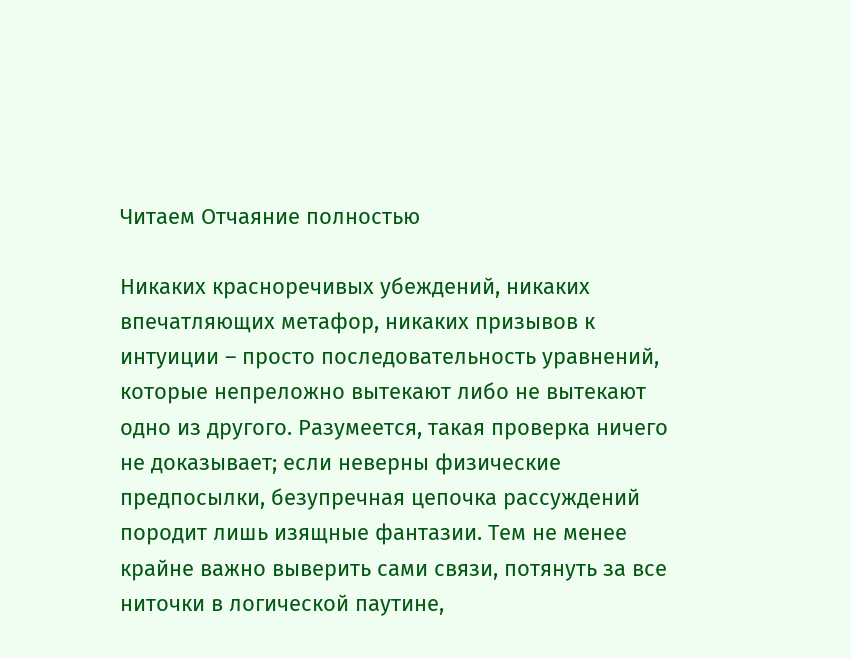Читаем Отчаяние полностью

Никаких красноречивых убеждений, никаких впечатляющих метафор, никаких призывов к интуиции – просто последовательность уравнений, которые непреложно вытекают либо не вытекают одно из другого. Разумеется, такая проверка ничего не доказывает; если неверны физические предпосылки, безупречная цепочка рассуждений породит лишь изящные фантазии. Тем не менее крайне важно выверить сами связи, потянуть за все ниточки в логической паутине,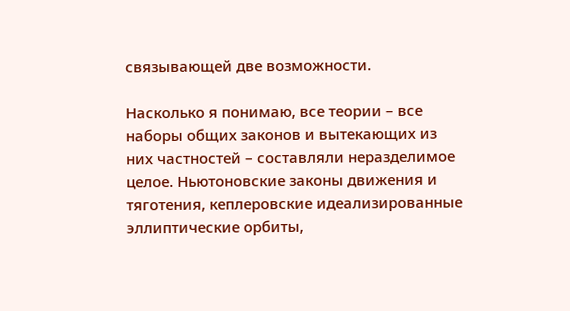связывающей две возможности.

Насколько я понимаю, все теории – все наборы общих законов и вытекающих из них частностей – составляли неразделимое целое. Ньютоновские законы движения и тяготения, кеплеровские идеализированные эллиптические орбиты,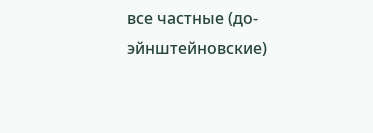все частные (до-эйнштейновские)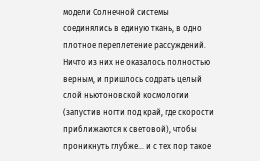модели Солнечной системы соединялись в единую ткань, в одно плотное переплетение рассуждений. Ничто из них не оказалось полностью верным, и пришлось содрать целый слой ньютоновской космологии (запустив ногти под край, где скорости приближаются к световой), чтобы проникнуть глубже… и с тех пор такое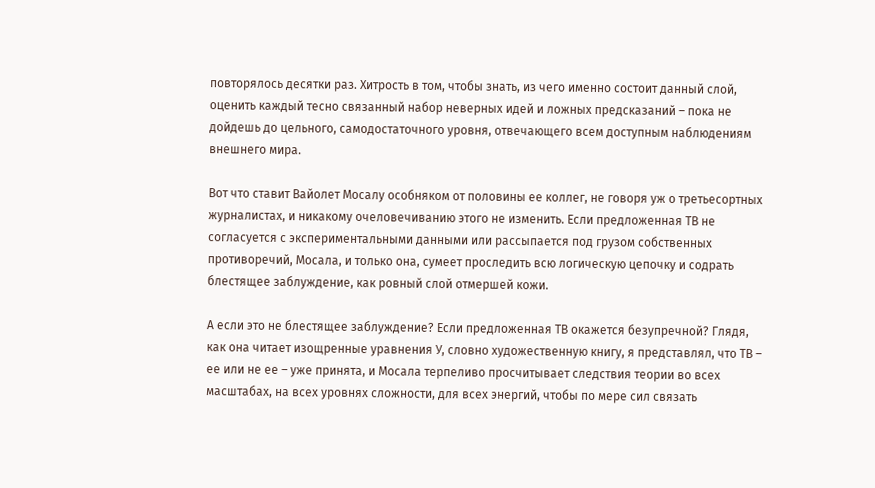повторялось десятки раз. Хитрость в том, чтобы знать, из чего именно состоит данный слой, оценить каждый тесно связанный набор неверных идей и ложных предсказаний – пока не дойдешь до цельного, самодостаточного уровня, отвечающего всем доступным наблюдениям внешнего мира.

Вот что ставит Вайолет Мосалу особняком от половины ее коллег, не говоря уж о третьесортных журналистах, и никакому очеловечиванию этого не изменить. Если предложенная ТВ не согласуется с экспериментальными данными или рассыпается под грузом собственных противоречий, Мосала, и только она, сумеет проследить всю логическую цепочку и содрать блестящее заблуждение, как ровный слой отмершей кожи.

А если это не блестящее заблуждение? Если предложенная ТВ окажется безупречной? Глядя, как она читает изощренные уравнения У, словно художественную книгу, я представлял, что ТВ – ее или не ее – уже принята, и Мосала терпеливо просчитывает следствия теории во всех масштабах, на всех уровнях сложности, для всех энергий, чтобы по мере сил связать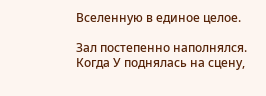Вселенную в единое целое.

Зал постепенно наполнялся. Когда У поднялась на сцену,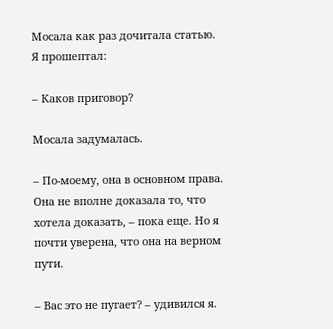Мосала как раз дочитала статью. Я прошептал:

– Каков приговор?

Мосала задумалась.

– По-моему, она в основном права. Она не вполне доказала то, что хотела доказать, – пока еще. Но я почти уверена, что она на верном пути.

– Вас это не пугает? – удивился я.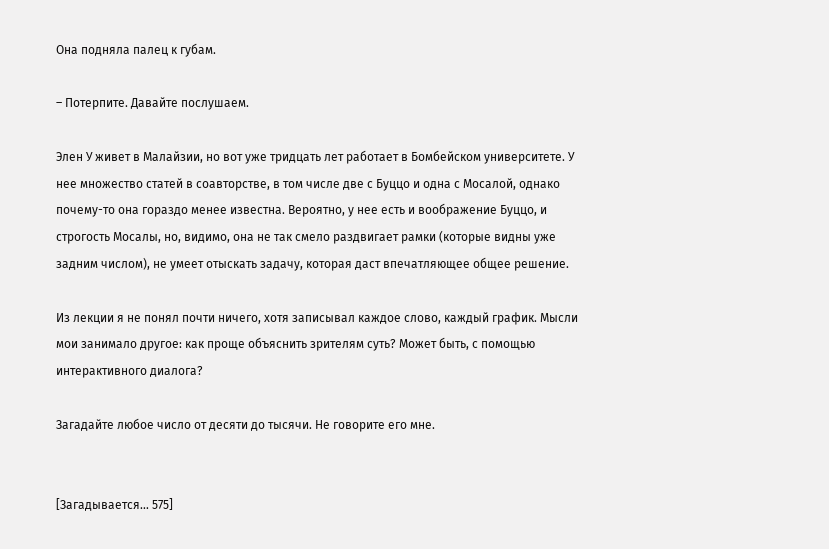Она подняла палец к губам.

– Потерпите. Давайте послушаем.

Элен У живет в Малайзии, но вот уже тридцать лет работает в Бомбейском университете. У нее множество статей в соавторстве, в том числе две с Буццо и одна с Мосалой, однако почему-то она гораздо менее известна. Вероятно, у нее есть и воображение Буццо, и строгость Мосалы, но, видимо, она не так смело раздвигает рамки (которые видны уже задним числом), не умеет отыскать задачу, которая даст впечатляющее общее решение.

Из лекции я не понял почти ничего, хотя записывал каждое слово, каждый график. Мысли мои занимало другое: как проще объяснить зрителям суть? Может быть, с помощью интерактивного диалога?

Загадайте любое число от десяти до тысячи. Не говорите его мне.


[Загадывается… 575]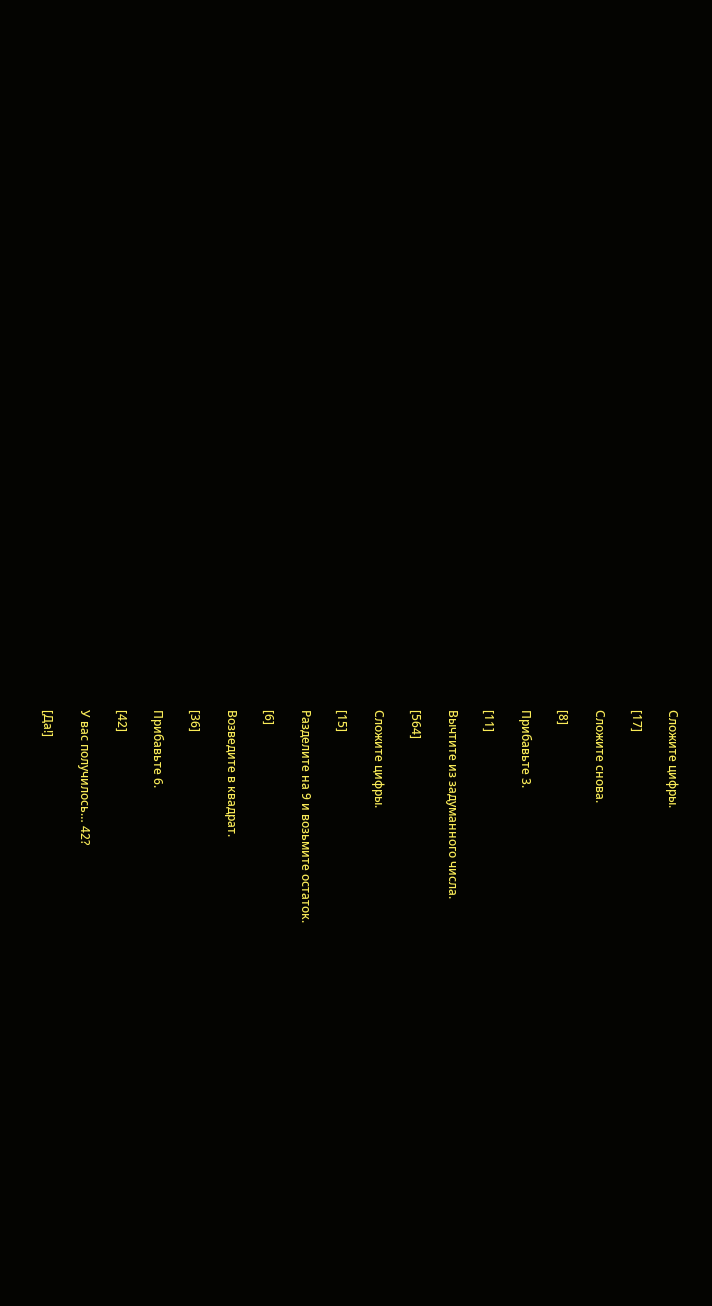Сложите цифры.

[17]

Сложите снова.

[8]

Прибавьте 3.

[11]

Вычтите из задуманного числа.

[564]

Сложите цифры.

[15]

Разделите на 9 и возьмите остаток.

[6]

Возведите в квадрат.

[36]

Прибавьте 6.

[42]

У вас получилось… 42?

[Да!]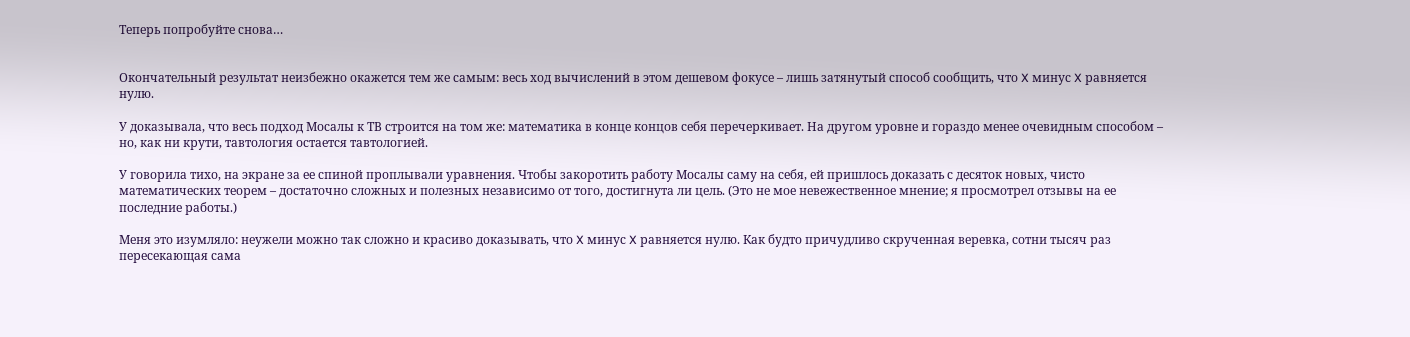Теперь попробуйте снова…


Окончательный результат неизбежно окажется тем же самым: весь ход вычислений в этом дешевом фокусе – лишь затянутый способ сообщить, что X минус X равняется нулю.

У доказывала, что весь подход Мосалы к ТВ строится на том же: математика в конце концов себя перечеркивает. На другом уровне и гораздо менее очевидным способом – но, как ни крути, тавтология остается тавтологией.

У говорила тихо, на экране за ее спиной проплывали уравнения. Чтобы закоротить работу Мосалы саму на себя, ей пришлось доказать с десяток новых, чисто математических теорем – достаточно сложных и полезных независимо от того, достигнута ли цель. (Это не мое невежественное мнение; я просмотрел отзывы на ее последние работы.)

Меня это изумляло: неужели можно так сложно и красиво доказывать, что X минус X равняется нулю. Как будто причудливо скрученная веревка, сотни тысяч раз пересекающая сама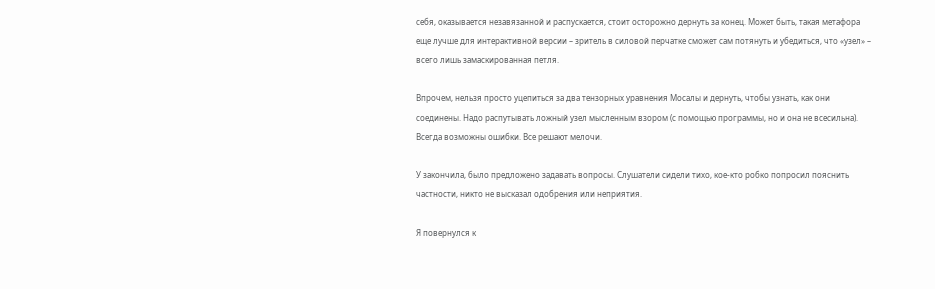себя, оказывается незавязанной и распускается, стоит осторожно дернуть за конец. Может быть, такая метафора еще лучше для интерактивной версии – зритель в силовой перчатке сможет сам потянуть и убедиться, что «узел» – всего лишь замаскированная петля.

Впрочем, нельзя просто уцепиться за два тензорных уравнения Мосалы и дернуть, чтобы узнать, как они соединены. Надо распутывать ложный узел мысленным взором (с помощью программы, но и она не всесильна). Всегда возможны ошибки. Все решают мелочи.

У закончила, было предложено задавать вопросы. Слушатели сидели тихо, кое-кто робко попросил пояснить частности, никто не высказал одобрения или неприятия.

Я повернулся к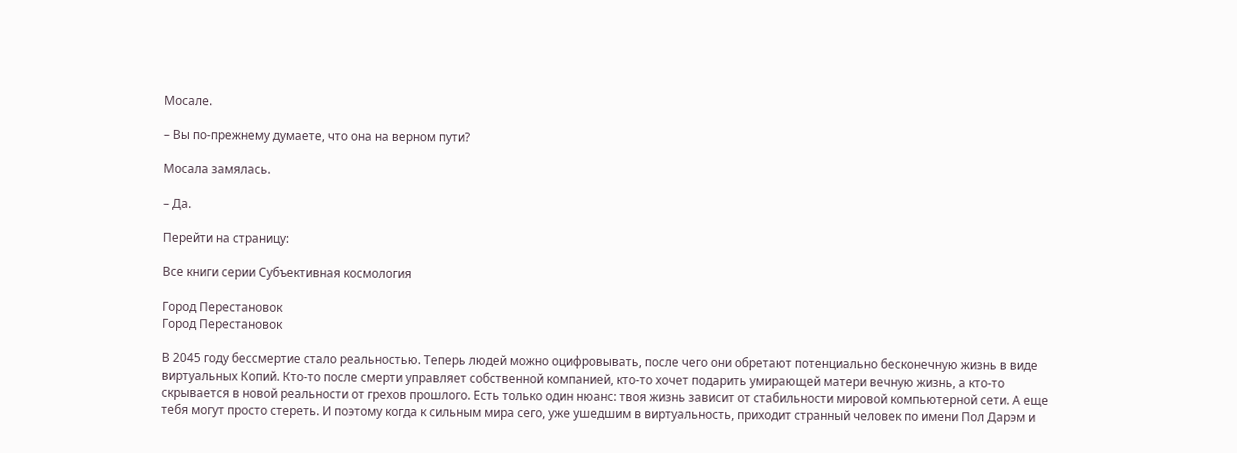Мосале.

– Вы по-прежнему думаете, что она на верном пути?

Мосала замялась.

– Да.

Перейти на страницу:

Все книги серии Субъективная космология

Город Перестановок
Город Перестановок

В 2045 году бессмертие стало реальностью. Теперь людей можно оцифровывать, после чего они обретают потенциально бесконечную жизнь в виде виртуальных Копий. Кто‑то после смерти управляет собственной компанией, кто‑то хочет подарить умирающей матери вечную жизнь, а кто‑то скрывается в новой реальности от грехов прошлого. Есть только один нюанс: твоя жизнь зависит от стабильности мировой компьютерной сети. А еще тебя могут просто стереть. И поэтому когда к сильным мира сего, уже ушедшим в виртуальность, приходит странный человек по имени Пол Дарэм и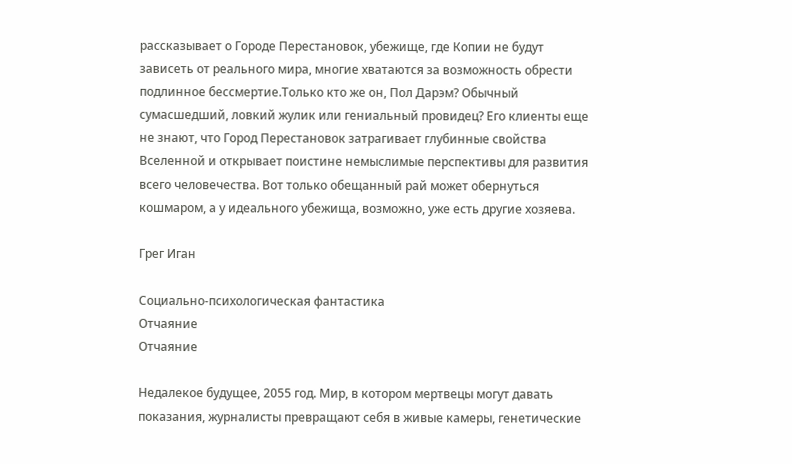рассказывает о Городе Перестановок, убежище, где Копии не будут зависеть от реального мира, многие хватаются за возможность обрести подлинное бессмертие.Только кто же он, Пол Дарэм? Обычный сумасшедший, ловкий жулик или гениальный провидец? Его клиенты еще не знают, что Город Перестановок затрагивает глубинные свойства Вселенной и открывает поистине немыслимые перспективы для развития всего человечества. Вот только обещанный рай может обернуться кошмаром, а у идеального убежища, возможно, уже есть другие хозяева.

Грег Иган

Социально-психологическая фантастика
Отчаяние
Отчаяние

Недалекое будущее, 2055 год. Мир, в котором мертвецы могут давать показания, журналисты превращают себя в живые камеры, генетические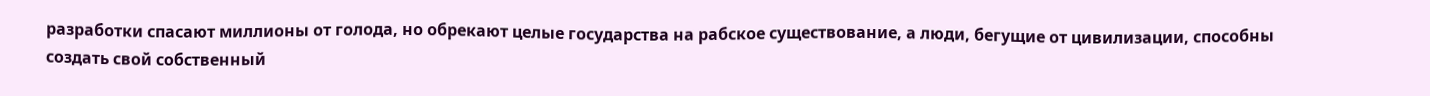разработки спасают миллионы от голода, но обрекают целые государства на рабское существование, а люди, бегущие от цивилизации, способны создать свой собственный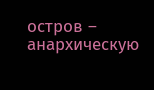остров – анархическую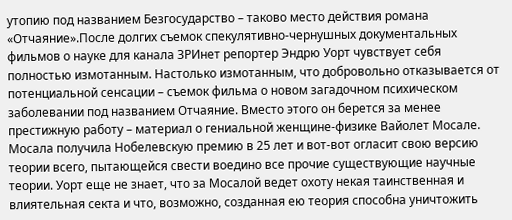утопию под названием Безгосударство – таково место действия романа «Отчаяние».После долгих съемок спекулятивно-чернушных документальных фильмов о науке для канала ЗРИнет репортер Эндрю Уорт чувствует себя полностью измотанным. Настолько измотанным, что добровольно отказывается от потенциальной сенсации – съемок фильма о новом загадочном психическом заболевании под названием Отчаяние. Вместо этого он берется за менее престижную работу – материал о гениальной женщине-физике Вайолет Мосале. Мосала получила Нобелевскую премию в 25 лет и вот-вот огласит свою версию теории всего, пытающейся свести воедино все прочие существующие научные теории. Уорт еще не знает, что за Мосалой ведет охоту некая таинственная и влиятельная секта и что, возможно, созданная ею теория способна уничтожить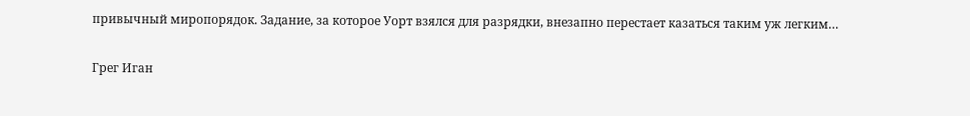привычный миропорядок. Задание, за которое Уорт взялся для разрядки, внезапно перестает казаться таким уж легким…

Грег Иган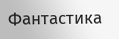Фантастика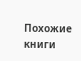Похожие книги